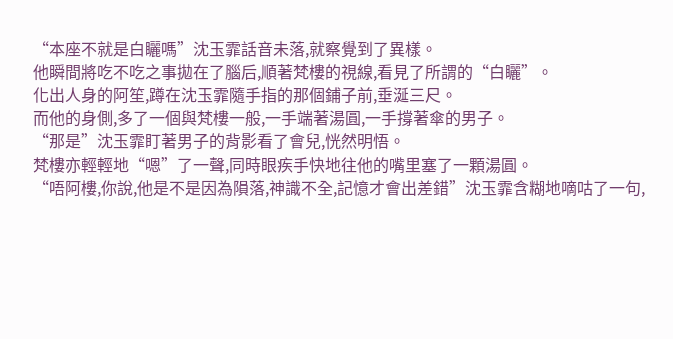“本座不就是白矖嗎”沈玉霏話音未落,就察覺到了異樣。
他瞬間將吃不吃之事拋在了腦后,順著梵樓的視線,看見了所謂的“白矖”。
化出人身的阿笙,蹲在沈玉霏隨手指的那個鋪子前,垂涎三尺。
而他的身側,多了一個與梵樓一般,一手端著湯圓,一手撐著傘的男子。
“那是”沈玉霏盯著男子的背影看了會兒,恍然明悟。
梵樓亦輕輕地“嗯”了一聲,同時眼疾手快地往他的嘴里塞了一顆湯圓。
“唔阿樓,你說,他是不是因為隕落,神識不全,記憶才會出差錯”沈玉霏含糊地嘀咕了一句,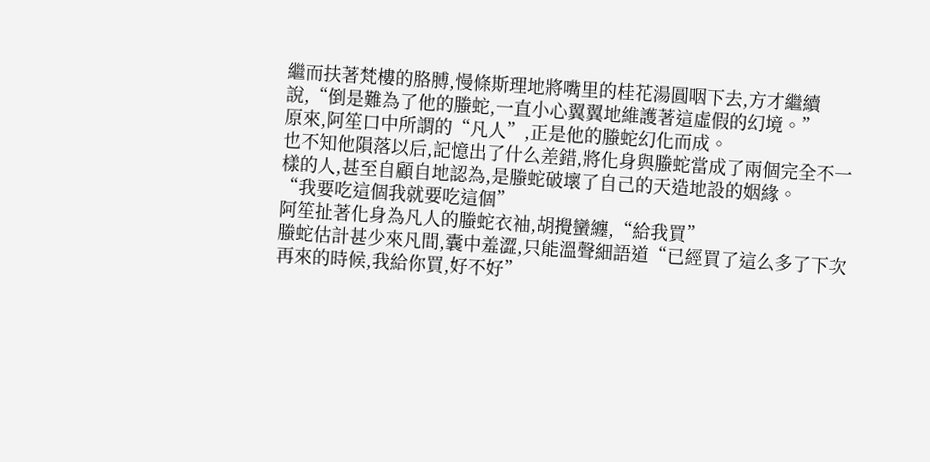繼而扶著梵樓的胳膊,慢條斯理地將嘴里的桂花湯圓咽下去,方才繼續說,“倒是難為了他的螣蛇,一直小心翼翼地維護著這虛假的幻境。”
原來,阿笙口中所謂的“凡人”,正是他的螣蛇幻化而成。
也不知他隕落以后,記憶出了什么差錯,將化身與螣蛇當成了兩個完全不一樣的人,甚至自顧自地認為,是螣蛇破壞了自己的天造地設的姻緣。
“我要吃這個我就要吃這個”
阿笙扯著化身為凡人的螣蛇衣袖,胡攪蠻纏,“給我買”
螣蛇估計甚少來凡間,囊中羞澀,只能溫聲細語道“已經買了這么多了下次再來的時候,我給你買,好不好”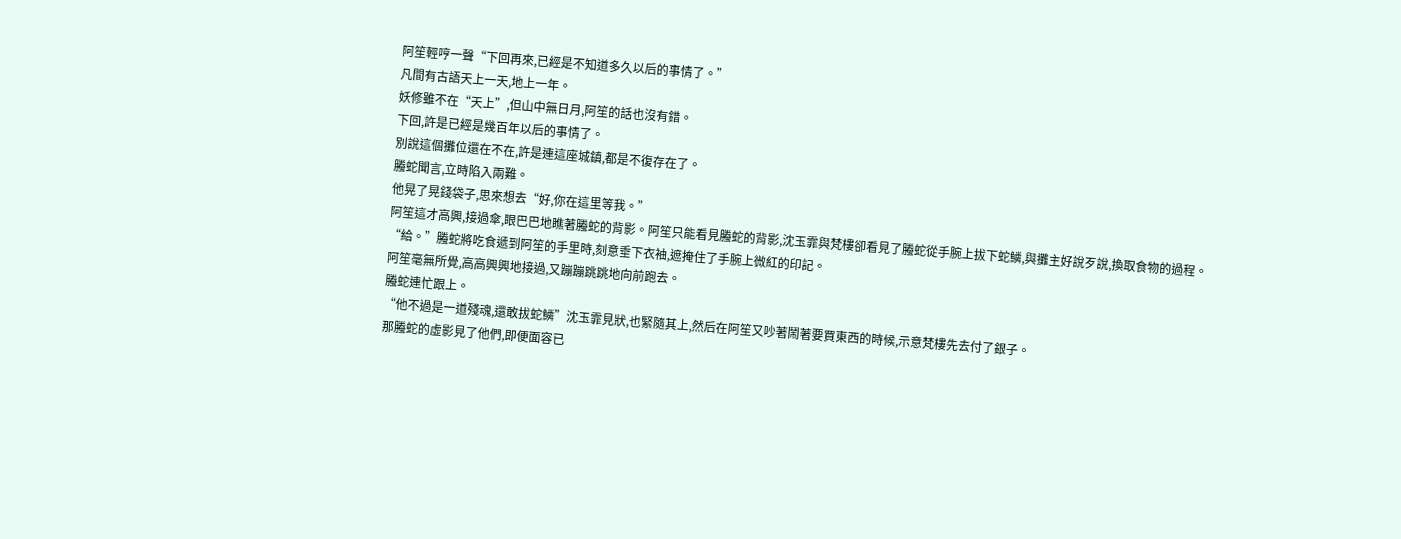阿笙輕哼一聲“下回再來,已經是不知道多久以后的事情了。”
凡間有古語天上一天,地上一年。
妖修雖不在“天上”,但山中無日月,阿笙的話也沒有錯。
下回,許是已經是幾百年以后的事情了。
別說這個攤位還在不在,許是連這座城鎮,都是不復存在了。
螣蛇聞言,立時陷入兩難。
他晃了晃錢袋子,思來想去“好,你在這里等我。”
阿笙這才高興,接過傘,眼巴巴地瞧著螣蛇的背影。阿笙只能看見螣蛇的背影,沈玉霏與梵樓卻看見了螣蛇從手腕上拔下蛇鱗,與攤主好說歹說,換取食物的過程。
“給。”螣蛇將吃食遞到阿笙的手里時,刻意垂下衣袖,遮掩住了手腕上微紅的印記。
阿笙毫無所覺,高高興興地接過,又蹦蹦跳跳地向前跑去。
螣蛇連忙跟上。
“他不過是一道殘魂,還敢拔蛇鱗”沈玉霏見狀,也緊隨其上,然后在阿笙又吵著鬧著要買東西的時候,示意梵樓先去付了銀子。
那螣蛇的虛影見了他們,即便面容已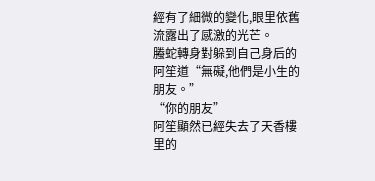經有了細微的變化,眼里依舊流露出了感激的光芒。
螣蛇轉身對躲到自己身后的阿笙道“無礙,他們是小生的朋友。”
“你的朋友”
阿笙顯然已經失去了天香樓里的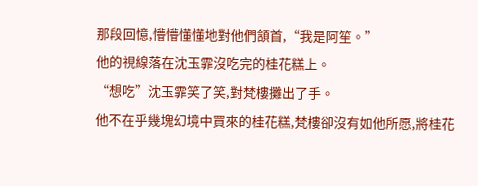那段回憶,懵懵懂懂地對他們頷首,“我是阿笙。”
他的視線落在沈玉霏沒吃完的桂花糕上。
“想吃”沈玉霏笑了笑,對梵樓攤出了手。
他不在乎幾塊幻境中買來的桂花糕,梵樓卻沒有如他所愿,將桂花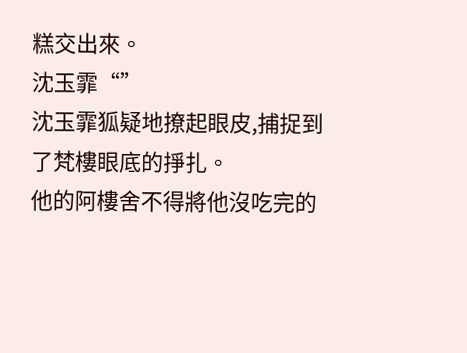糕交出來。
沈玉霏“”
沈玉霏狐疑地撩起眼皮,捕捉到了梵樓眼底的掙扎。
他的阿樓舍不得將他沒吃完的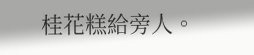桂花糕給旁人。